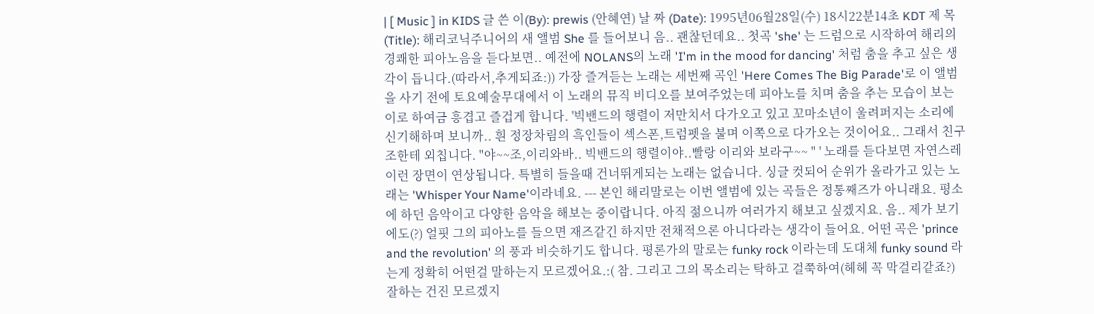| [ Music ] in KIDS 글 쓴 이(By): prewis (안혜연) 날 짜 (Date): 1995년06월28일(수) 18시22분14초 KDT 제 목(Title): 해리코닉주니어의 새 앨범 She 를 들어보니 음.. 괜찮던데요.. 첫곡 'she' 는 드럼으로 시작하여 해리의 경쾌한 피아노음을 듣다보면.. 예전에 NOLANS의 노래 'I'm in the mood for dancing' 처럼 춤을 추고 싶은 생각이 듭니다.(따라서,추게되죠:)) 가장 즐겨듣는 노래는 세번째 곡인 'Here Comes The Big Parade'로 이 앨범을 사기 전에 토요예술무대에서 이 노래의 뮤직 비디오를 보여주었는데 피아노를 치며 춤을 추는 모습이 보는이로 하여금 흥겹고 즐겁게 합니다. '빅밴드의 행렬이 저만치서 다가오고 있고 꼬마소년이 울려퍼지는 소리에 신기해하며 보니까.. 흰 정장차림의 흑인들이 섹스폰,트럼펫을 불며 이쪽으로 다가오는 것이어요.. 그래서 친구 조한테 외칩니다. "야~~조,이리와바.. 빅밴드의 행렬이야..빨랑 이리와 보라구~~ " ' 노래를 듣다보면 자연스레 이런 장면이 연상됩니다. 특별히 들을때 건너뛰게되는 노래는 없습니다. 싱글 컷되어 순위가 올라가고 있는 노래는 'Whisper Your Name'이라네요. --- 본인 해리말로는 이번 앨범에 있는 곡들은 정통째즈가 아니래요. 평소에 하던 음악이고 다양한 음악을 해보는 중이랍니다. 아직 젊으니까 여러가지 해보고 싶겠지요. 음.. 제가 보기에도(?) 얼핏 그의 피아노를 들으면 재즈같긴 하지만 전채적으론 아니다라는 생각이 들어요. 어떤 곡은 'prince and the revolution' 의 풍과 비슷하기도 합니다. 평론가의 말로는 funky rock 이라는데 도대체 funky sound 라는게 정확히 어떤걸 말하는지 모르겠어요.:( 참. 그리고 그의 목소리는 탁하고 걸쭉하여(헤헤 꼭 막걸리같죠?) 잘하는 건진 모르겠지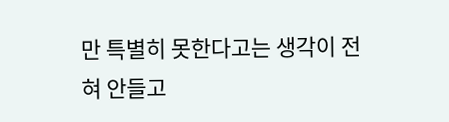만 특별히 못한다고는 생각이 전혀 안들고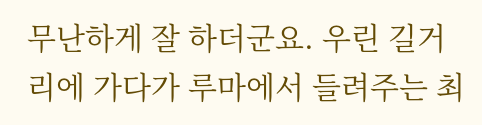무난하게 잘 하더군요. 우린 길거리에 가다가 루마에서 들려주는 최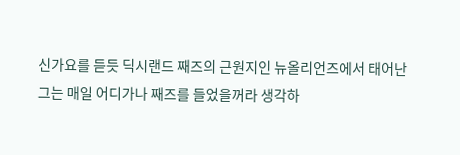신가요를 듣듯 딕시랜드 째즈의 근원지인 뉴올리언즈에서 태어난 그는 매일 어디가나 째즈를 들었을꺼라 생각하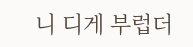니 디게 부럽더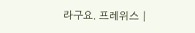라구요. 프레위스 |